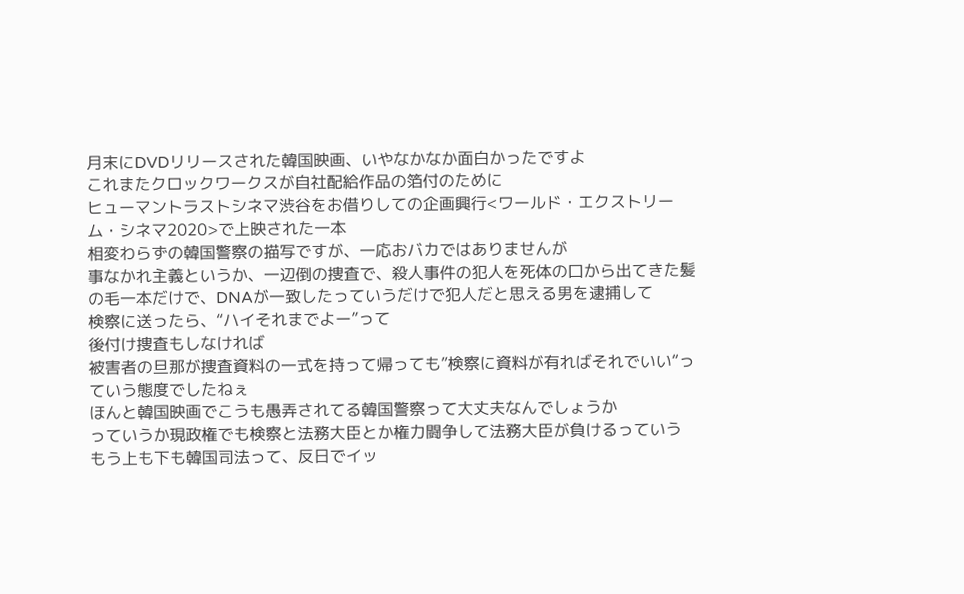月末にDVDリリースされた韓国映画、いやなかなか面白かったですよ
これまたクロックワークスが自社配給作品の箔付のために
ヒューマントラストシネマ渋谷をお借りしての企画興行<ワールド・エクストリーム・シネマ2020>で上映された一本
相変わらずの韓国警察の描写ですが、一応おバカではありませんが
事なかれ主義というか、一辺倒の捜査で、殺人事件の犯人を死体の口から出てきた髪の毛一本だけで、DNAが一致したっていうだけで犯人だと思える男を逮捕して
検察に送ったら、“ハイそれまでよー”って
後付け捜査もしなければ
被害者の旦那が捜査資料の一式を持って帰っても”検察に資料が有ればそれでいい“っていう態度でしたねぇ
ほんと韓国映画でこうも愚弄されてる韓国警察って大丈夫なんでしょうか
っていうか現政権でも検察と法務大臣とか権力闘争して法務大臣が負けるっていう
もう上も下も韓国司法って、反日でイッ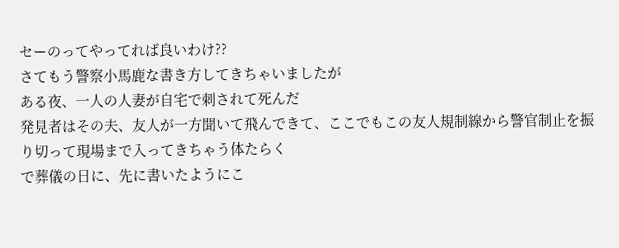セーのってやってれば良いわけ??
さてもう警察小馬鹿な書き方してきちゃいましたが
ある夜、一人の人妻が自宅で刺されて死んだ
発見者はその夫、友人が一方聞いて飛んできて、ここでもこの友人規制線から警官制止を振り切って現場まで入ってきちゃう体たらく
で葬儀の日に、先に書いたようにこ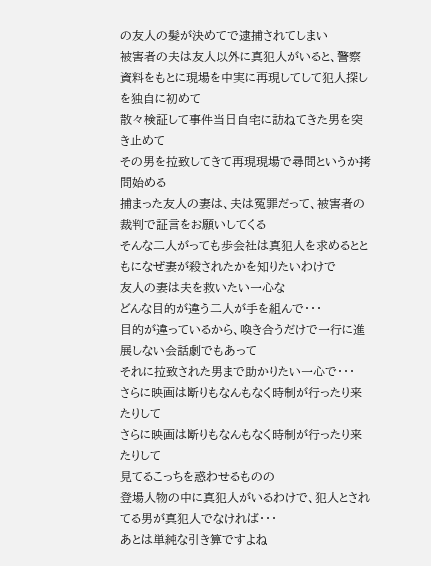の友人の髪が決めてで逮捕されてしまい
被害者の夫は友人以外に真犯人がいると、警察資料をもとに現場を中実に再現してして犯人探しを独自に初めて
散々検証して事件当日自宅に訪ねてきた男を突き止めて
その男を拉致してきて再現現場で尋問というか拷問始める
捕まった友人の妻は、夫は冤罪だって、被害者の裁判で証言をお願いしてくる
そんな二人がっても歩会社は真犯人を求めるとともになぜ妻が殺されたかを知りたいわけで
友人の妻は夫を救いたい一心な
どんな目的が違う二人が手を組んで・・・
目的が違っているから、喚き合うだけで一行に進展しない会話劇でもあって
それに拉致された男まで助かりたい一心で・・・
さらに映画は断りもなんもなく時制が行ったり来たりして
さらに映画は断りもなんもなく時制が行ったり来たりして
見てるこっちを惑わせるものの
登場人物の中に真犯人がいるわけで、犯人とされてる男が真犯人でなければ・・・
あとは単純な引き算ですよね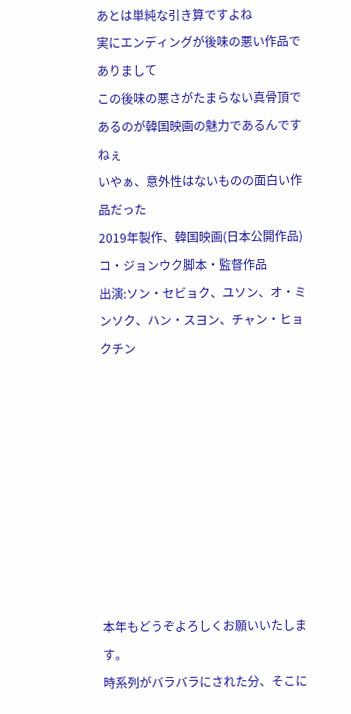あとは単純な引き算ですよね
実にエンディングが後味の悪い作品でありまして
この後味の悪さがたまらない真骨頂であるのが韓国映画の魅力であるんですねぇ
いやぁ、意外性はないものの面白い作品だった
2019年製作、韓国映画(日本公開作品)
コ・ジョンウク脚本・監督作品
出演:ソン・セビョク、ユソン、オ・ミンソク、ハン・スヨン、チャン・ヒョクチン









本年もどうぞよろしくお願いいたします。
時系列がバラバラにされた分、そこに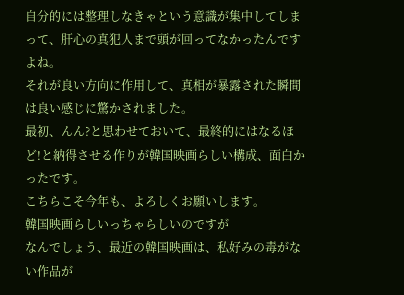自分的には整理しなきゃという意識が集中してしまって、肝心の真犯人まで頭が回ってなかったんですよね。
それが良い方向に作用して、真相が暴露された瞬間は良い感じに驚かされました。
最初、んん?と思わせておいて、最終的にはなるほど!と納得させる作りが韓国映画らしい構成、面白かったです。
こちらこそ今年も、よろしくお願いします。
韓国映画らしいっちゃらしいのですが
なんでしょう、最近の韓国映画は、私好みの毒がない作品が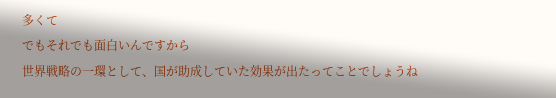多くて
でもそれでも面白いんですから
世界戦略の一環として、国が助成していた効果が出たってことでしょうね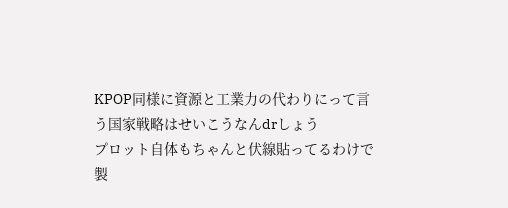KPOP同様に資源と工業力の代わりにって言う国家戦略はせいこうなんdrしょう
プロット自体もちゃんと伏線貼ってるわけで
製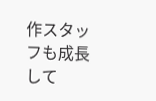作スタッフも成長して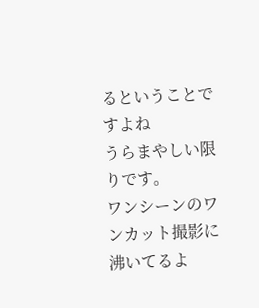るということですよね
うらまやしい限りです。
ワンシーンのワンカット撮影に沸いてるよ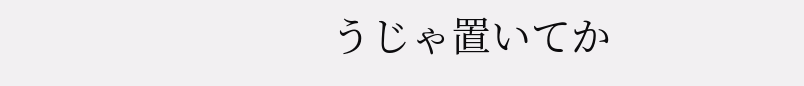うじゃ置いてか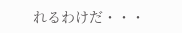れるわけだ・・・